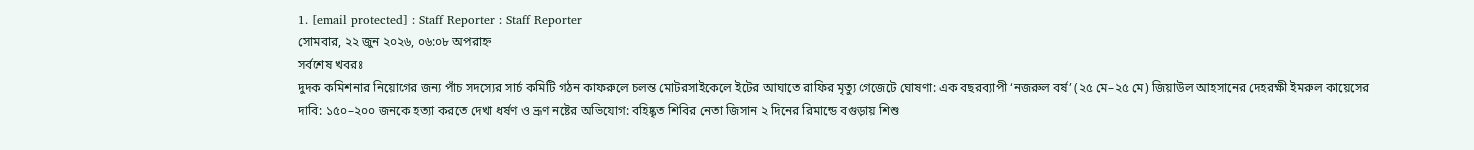1. [email protected] : Staff Reporter : Staff Reporter
সোমবার, ২২ জুন ২০২৬, ০৬:০৮ অপরাহ্ন
সর্বশেষ খবরঃ
দুদক কমিশনার নিয়োগের জন্য পাঁচ সদস্যের সার্চ কমিটি গঠন কাফরুলে চলন্ত মোটরসাইকেলে ইটের আঘাতে রাফির মৃত্যু গেজেটে ঘোষণা: এক বছরব্যাপী ‘নজরুল বর্ষ’ (২৫ মে–২৫ মে) জিয়াউল আহসানের দেহরক্ষী ইমরুল কায়েসের দাবি: ১৫০–২০০ জনকে হত্যা করতে দেখা ধর্ষণ ও ভ্রূণ নষ্টের অভিযোগ: বহিষ্কৃত শিবির নেতা জিসান ২ দিনের রিমান্ডে বগুড়ায় শিশু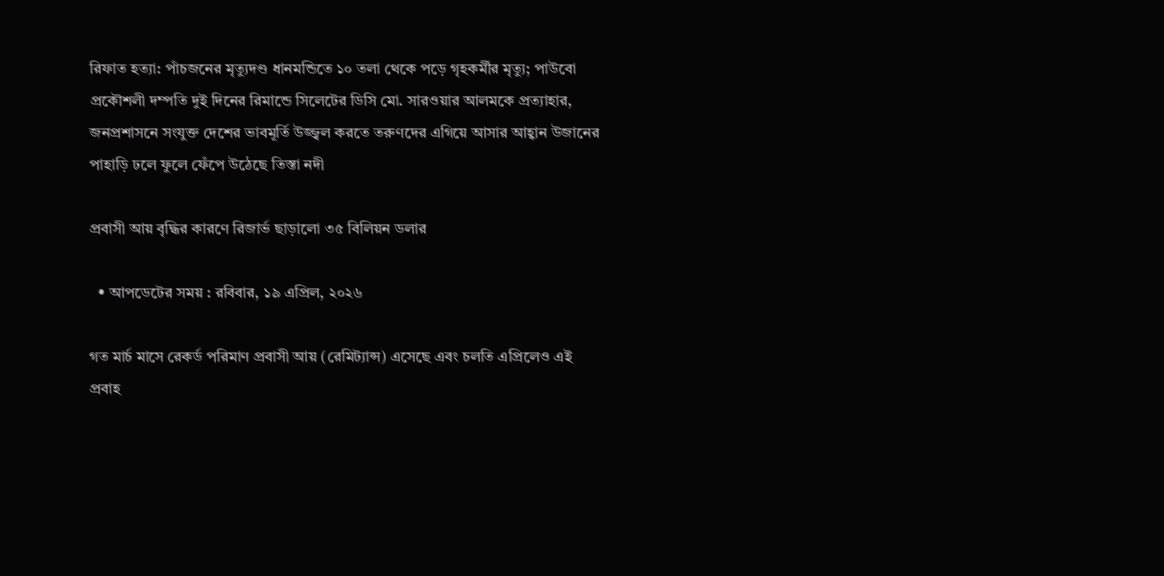রিফাত হত্যা: পাঁচজনের মৃত্যুদণ্ড ধানমন্ডিতে ১০ তলা থেকে পড়ে গৃহকর্মীর মৃত্যু; পাউবো প্রকৌশলী দম্পতি দুই দিনের রিমান্ডে সিলেটের ডিসি মো. সারওয়ার আলমকে প্রত্যাহার, জনপ্রশাসনে সংযুক্ত দেশের ভাবমূর্তি উজ্জ্বল করতে তরুণদের এগিয়ে আসার আহ্বান উজানের পাহাড়ি ঢলে ফুলে ফেঁপে উঠেছে তিস্তা নদী

প্রবাসী আয় বৃদ্ধির কারণে রিজার্ভ ছাড়ালো ৩৫ বিলিয়ন ডলার

  • আপডেটের সময় : রবিবার, ১৯ এপ্রিল, ২০২৬

গত মার্চ মাসে রেকর্ড পরিমাণ প্রবাসী আয় (রেমিট্যান্স) এসেছে এবং চলতি এপ্রিলেও এই প্রবাহ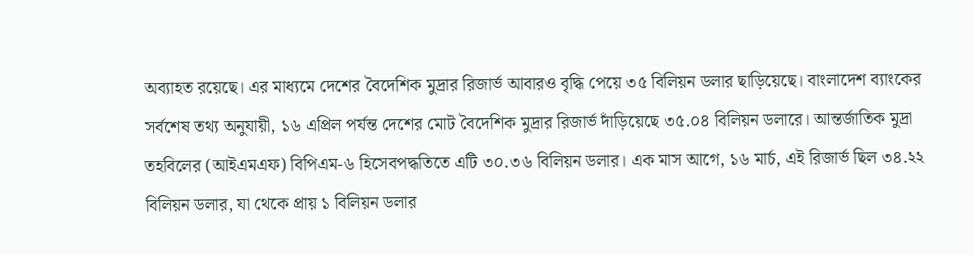অব্যাহত রয়েছে। এর মাধ্যমে দেশের বৈদেশিক মুদ্রার রিজার্ভ আবারও বৃদ্ধি পেয়ে ৩৫ বিলিয়ন ডলার ছাড়িয়েছে। বাংলাদেশ ব্যাংকের সর্বশেষ তথ্য অনুযায়ী, ১৬ এপ্রিল পর্যন্ত দেশের মোট বৈদেশিক মুদ্রার রিজার্ভ দাঁড়িয়েছে ৩৫.০৪ বিলিয়ন ডলারে। আন্তর্জাতিক মুদ্রা তহবিলের (আইএমএফ) বিপিএম-৬ হিসেবপদ্ধতিতে এটি ৩০.৩৬ বিলিয়ন ডলার। এক মাস আগে, ১৬ মার্চ, এই রিজার্ভ ছিল ৩৪.২২ বিলিয়ন ডলার, যা থেকে প্রায় ১ বিলিয়ন ডলার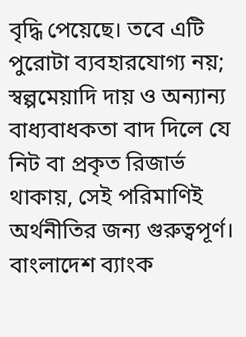বৃদ্ধি পেয়েছে। তবে এটি পুরোটা ব্যবহারযোগ্য নয়; স্বল্পমেয়াদি দায় ও অন্যান্য বাধ্যবাধকতা বাদ দিলে যে নিট বা প্রকৃত রিজার্ভ থাকায়, সেই পরিমাণিই অর্থনীতির জন্য গুরুত্বপূর্ণ। বাংলাদেশ ব্যাংক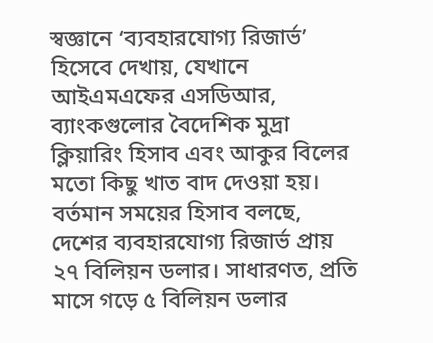স্বজ্ঞানে ‘ব্যবহারযোগ্য রিজার্ভ’ হিসেবে দেখায়, যেখানে আইএমএফের এসডিআর, ব্যাংকগুলোর বৈদেশিক মুদ্রা ক্লিয়ারিং হিসাব এবং আকুর বিলের মতো কিছু খাত বাদ দেওয়া হয়। বর্তমান সময়ের হিসাব বলছে, দেশের ব্যবহারযোগ্য রিজার্ভ প্রায় ২৭ বিলিয়ন ডলার। সাধারণত, প্রতি মাসে গড়ে ৫ বিলিয়ন ডলার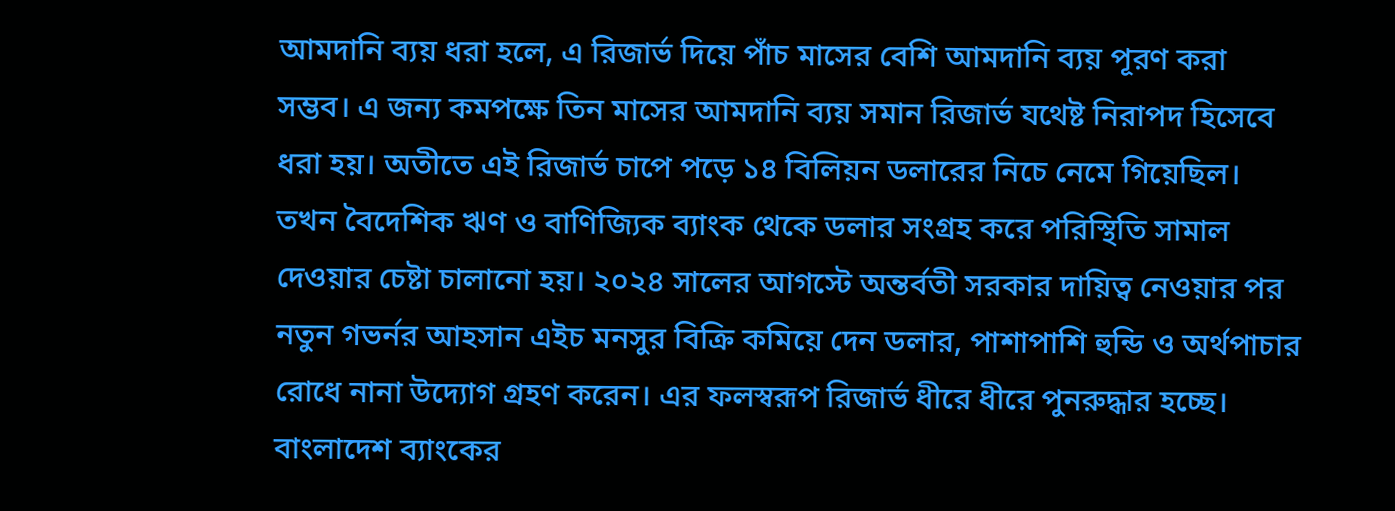আমদানি ব্যয় ধরা হলে, এ রিজার্ভ দিয়ে পাঁচ মাসের বেশি আমদানি ব্যয় পূরণ করা সম্ভব। এ জন্য কমপক্ষে তিন মাসের আমদানি ব্যয় সমান রিজার্ভ যথেষ্ট নিরাপদ হিসেবে ধরা হয়। অতীতে এই রিজার্ভ চাপে পড়ে ১৪ বিলিয়ন ডলারের নিচে নেমে গিয়েছিল। তখন বৈদেশিক ঋণ ও বাণিজ্যিক ব্যাংক থেকে ডলার সংগ্রহ করে পরিস্থিতি সামাল দেওয়ার চেষ্টা চালানো হয়। ২০২৪ সালের আগস্টে অন্তর্বতী সরকার দায়িত্ব নেওয়ার পর নতুন গভর্নর আহসান এইচ মনসুর বিক্রি কমিয়ে দেন ডলার, পাশাপাশি হুন্ডি ও অর্থপাচার রোধে নানা উদ্যোগ গ্রহণ করেন। এর ফলস্বরূপ রিজার্ভ ধীরে ধীরে পুনরুদ্ধার হচ্ছে। বাংলাদেশ ব্যাংকের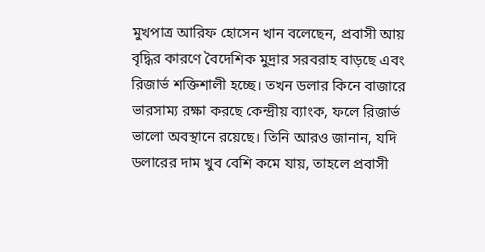মুখপাত্র আরিফ হোসেন খান বলেছেন, প্রবাসী আয় বৃদ্ধির কারণে বৈদেশিক মুদ্রার সরবরাহ বাড়ছে এবং রিজার্ভ শক্তিশালী হচ্ছে। তখন ডলার কিনে বাজারে ভারসাম্য রক্ষা করছে কেন্দ্রীয় ব্যাংক, ফলে রিজার্ভ ভালো অবস্থানে রয়েছে। তিনি আরও জানান, যদি ডলারের দাম খুব বেশি কমে যায়, তাহলে প্রবাসী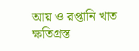আয় ও রপ্তানি খাত ক্ষতিগ্রস্ত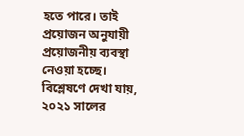হতে পারে। তাই প্রয়োজন অনুযায়ী প্রয়োজনীয় ব্যবস্থা নেওয়া হচ্ছে। বিশ্লেষণে দেখা যায়, ২০২১ সালের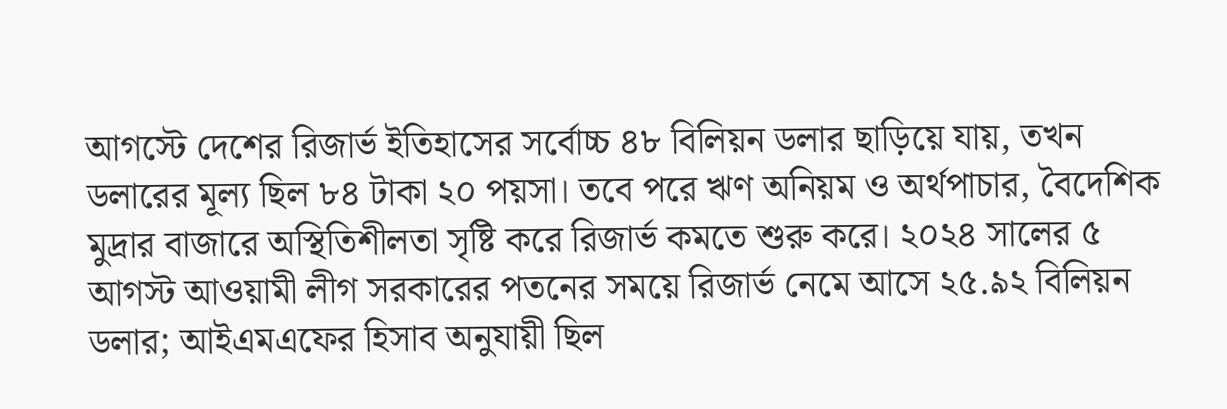আগস্টে দেশের রিজার্ভ ইতিহাসের সর্বোচ্চ ৪৮ বিলিয়ন ডলার ছাড়িয়ে যায়, তখন ডলারের মূল্য ছিল ৮৪ টাকা ২০ পয়সা। তবে পরে ঋণ অনিয়ম ও অর্থপাচার, বৈদেশিক মুদ্রার বাজারে অস্থিতিশীলতা সৃষ্টি করে রিজার্ভ কমতে শুরু করে। ২০২৪ সালের ৫ আগস্ট আওয়ামী লীগ সরকারের পতনের সময়ে রিজার্ভ নেমে আসে ২৫.৯২ বিলিয়ন ডলার; আইএমএফের হিসাব অনুযায়ী ছিল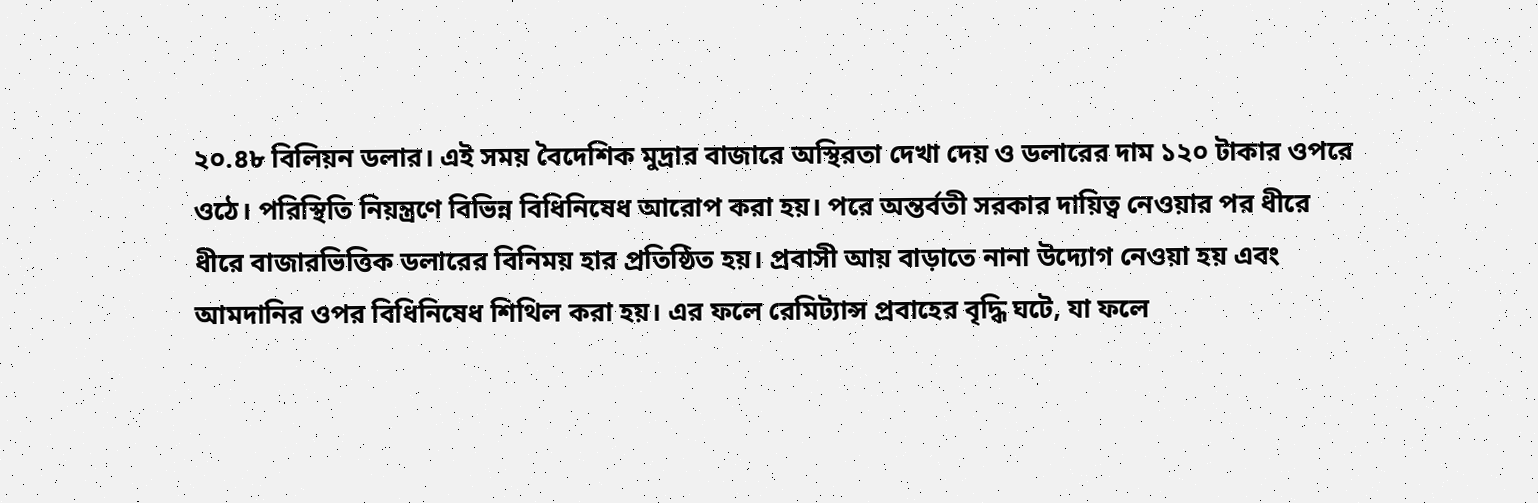২০.৪৮ বিলিয়ন ডলার। এই সময় বৈদেশিক মুদ্রার বাজারে অস্থিরতা দেখা দেয় ও ডলারের দাম ১২০ টাকার ওপরে ওঠে। পরিস্থিতি নিয়ন্ত্রণে বিভিন্ন বিধিনিষেধ আরোপ করা হয়। পরে অন্তর্বতী সরকার দায়িত্ব নেওয়ার পর ধীরে ধীরে বাজারভিত্তিক ডলারের বিনিময় হার প্রতিষ্ঠিত হয়। প্রবাসী আয় বাড়াতে নানা উদ্যোগ নেওয়া হয় এবং আমদানির ওপর বিধিনিষেধ শিথিল করা হয়। এর ফলে রেমিট্যান্স প্রবাহের বৃদ্ধি ঘটে, যা ফলে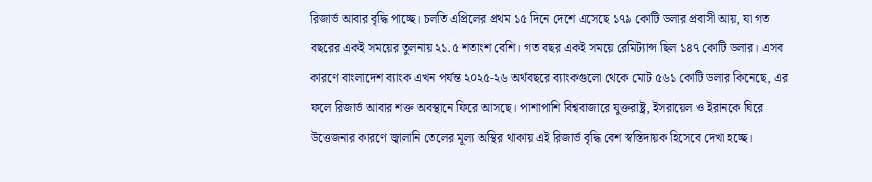রিজার্ভ আবার বৃদ্ধি পাচ্ছে। চলতি এপ্রিলের প্রথম ১৫ দিনে দেশে এসেছে ১৭৯ কোটি ডলার প্রবাসী আয়, যা গত বছরের একই সময়ের তুলনায় ২১.৫ শতাংশ বেশি। গত বছর একই সময়ে রেমিট্যান্স ছিল ১৪৭ কোটি ডলার। এসব কারণে বাংলাদেশ ব্যাংক এখন পর্যন্ত ২০২৫-২৬ অর্থবছরে ব্যাংকগুলো থেকে মোট ৫৬১ কোটি ডলার কিনেছে, এর ফলে রিজার্ভ আবার শক্ত অবস্থানে ফিরে আসছে। পাশাপাশি বিশ্ববাজারে যুক্তরাষ্ট্র, ইসরায়েল ও ইরানকে ঘিরে উত্তেজনার কারণে জ্বালানি তেলের মূল্য অস্থির থাকায় এই রিজার্ভ বৃদ্ধি বেশ স্বস্তিদায়ক হিসেবে দেখা হচ্ছে।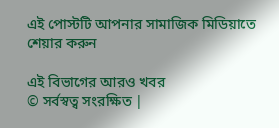এই পোস্টটি আপনার সামাজিক মিডিয়াতে শেয়ার করুন

এই বিভাগের আরও খবর
© সর্বস্বত্ব সংরক্ষিত |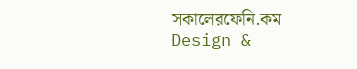সকালেরফেনি.কম
Design &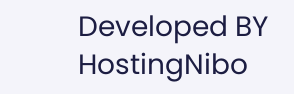Developed BY HostingNibo